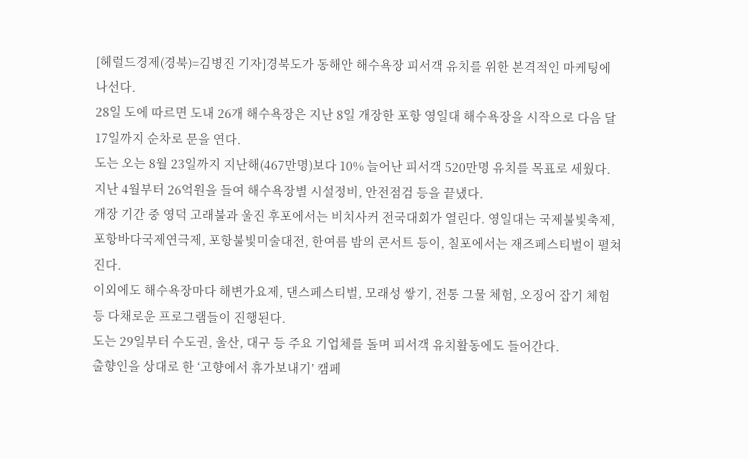[헤럴드경제(경북)=김병진 기자]경북도가 동해안 해수욕장 피서객 유치를 위한 본격적인 마케팅에 나선다.
28일 도에 따르면 도내 26개 해수욕장은 지난 8일 개장한 포항 영일대 해수욕장을 시작으로 다음 달 17일까지 순차로 문을 연다.
도는 오는 8월 23일까지 지난해(467만명)보다 10% 늘어난 피서객 520만명 유치를 목표로 세웠다.
지난 4월부터 26억원을 들여 해수욕장별 시설정비, 안전점검 등을 끝냈다.
개장 기간 중 영덕 고래불과 울진 후포에서는 비치사커 전국대회가 열린다. 영일대는 국제불빛축제, 포항바다국제연극제, 포항불빛미술대전, 한여름 밤의 콘서트 등이, 칠포에서는 재즈페스티벌이 펼쳐진다.
이외에도 해수욕장마다 해변가요제, 댄스페스티벌, 모래성 쌓기, 전통 그물 체험, 오징어 잡기 체험 등 다채로운 프로그램들이 진행된다.
도는 29일부터 수도권, 울산, 대구 등 주요 기업체를 돌며 피서객 유치활동에도 들어간다.
출향인을 상대로 한 ‘고향에서 휴가보내기’ 캠페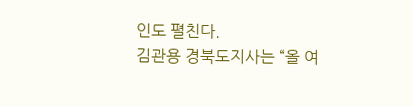인도 펼친다.
김관용 경북도지사는 “올 여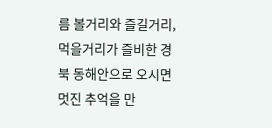름 볼거리와 즐길거리, 먹을거리가 즐비한 경북 동해안으로 오시면 멋진 추억을 만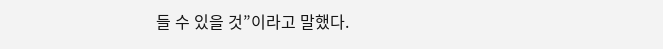들 수 있을 것”이라고 말했다.